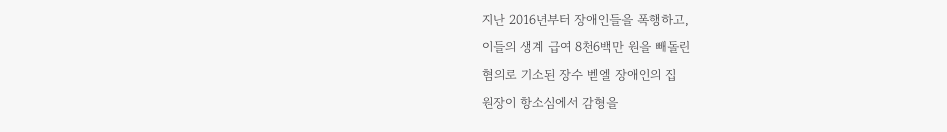지난 2016년부터 장애인들을 폭행하고,
이들의 생계 급여 8천6백만 원을 빼돌린
혐의로 기소된 장수 벧엘 장애인의 집
원장이 항소심에서 감형을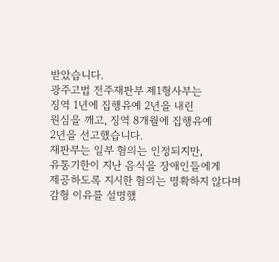받았습니다.
광주고법 전주재판부 제1형사부는
징역 1년에 집행유예 2년을 내린
원심을 깨고, 징역 8개월에 집행유예
2년을 선고했습니다.
재판부는 일부 혐의는 인정되지만,
유통기한이 지난 음식을 장애인들에게
제공하도록 지시한 혐의는 명확하지 않다며
감형 이유를 설명했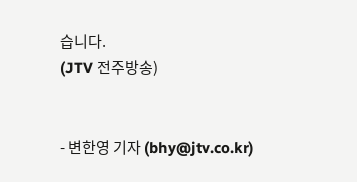습니다.
(JTV 전주방송)


- 변한영 기자 (bhy@jtv.co.kr)